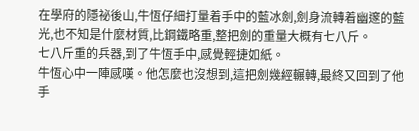在學府的隱祕後山,牛恆仔細打量着手中的藍冰劍,劍身流轉着幽邃的藍光,也不知是什麼材質,比鋼鐵略重,整把劍的重量大概有七八斤。
七八斤重的兵器,到了牛恆手中,感覺輕捷如紙。
牛恆心中一陣感嘆。他怎麼也沒想到,這把劍幾經輾轉,最終又回到了他手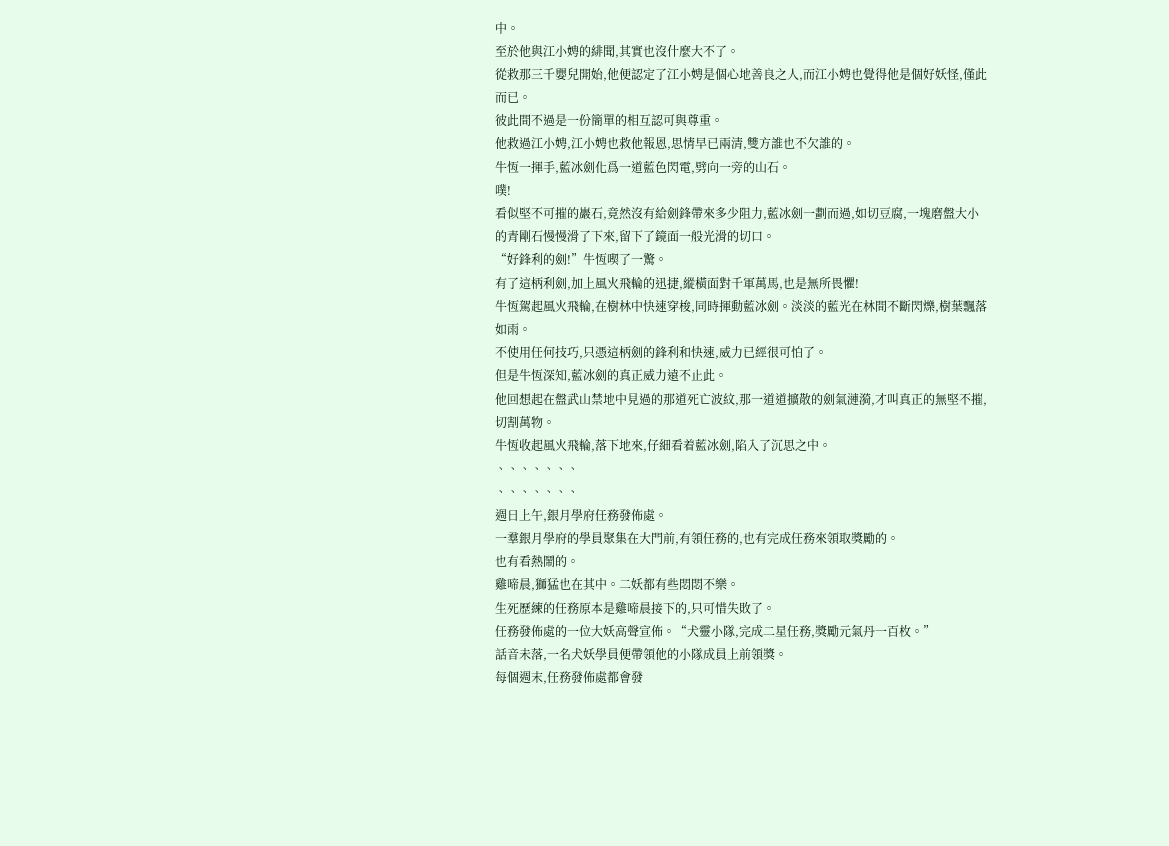中。
至於他與江小娉的緋聞,其實也沒什麼大不了。
從救那三千嬰兒開始,他便認定了江小娉是個心地善良之人,而江小娉也覺得他是個好妖怪,僅此而已。
彼此間不過是一份簡單的相互認可與尊重。
他救過江小娉,江小娉也救他報恩,思情早已兩清,雙方誰也不欠誰的。
牛恆一揮手,藍冰劍化爲一道藍色閃電,劈向一旁的山石。
噗!
看似堅不可摧的巖石,竟然沒有給劍鋒帶來多少阻力,藍冰劍一劃而過,如切豆腐,一塊磨盤大小的青剛石慢慢滑了下來,留下了鏡面一般光滑的切口。
“好鋒利的劍!”牛恆喫了一驚。
有了這柄利劍,加上風火飛輪的迅捷,縱橫面對千軍萬馬,也是無所畏懼!
牛恆駕起風火飛輪,在樹林中快速穿梭,同時揮動藍冰劍。淡淡的藍光在林間不斷閃爍,樹葉飄落如雨。
不使用任何技巧,只憑這柄劍的鋒利和快速,威力已經很可怕了。
但是牛恆深知,藍冰劍的真正威力遠不止此。
他回想起在盤武山禁地中見過的那道死亡波紋,那一道道擴散的劍氣漣漪,才叫真正的無堅不摧,切割萬物。
牛恆收起風火飛輪,落下地來,仔細看着藍冰劍,陷入了沉思之中。
、、、、、、、
、、、、、、、
週日上午,銀月學府任務發佈處。
一羣銀月學府的學員聚集在大門前,有領任務的,也有完成任務來領取獎勵的。
也有看熱鬧的。
雞啼晨,獅猛也在其中。二妖都有些悶悶不樂。
生死歷練的任務原本是雞啼晨接下的,只可惜失敗了。
任務發佈處的一位大妖高聲宣佈。“犬靈小隊,完成二星任務,獎勵元氣丹一百枚。”
話音未落,一名犬妖學員便帶領他的小隊成員上前領獎。
每個週末,任務發佈處都會發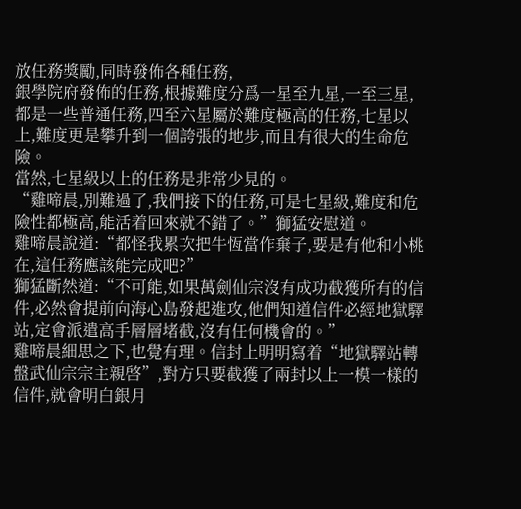放任務獎勵,同時發佈各種任務,
銀學院府發佈的任務,根據難度分爲一星至九星,一至三星,都是一些普通任務,四至六星屬於難度極高的任務,七星以上,難度更是攀升到一個誇張的地步,而且有很大的生命危險。
當然,七星級以上的任務是非常少見的。
“雞啼晨,別難過了,我們接下的任務,可是七星級,難度和危險性都極高,能活着回來就不錯了。”獅猛安慰道。
雞啼晨說道:“都怪我累次把牛恆當作棄子,要是有他和小桃在,這任務應該能完成吧?”
獅猛斷然道:“不可能,如果萬劍仙宗沒有成功截獲所有的信件,必然會提前向海心島發起進攻,他們知道信件必經地獄驛站,定會派遣高手層層堵截,沒有任何機會的。”
雞啼晨細思之下,也覺有理。信封上明明寫着“地獄驛站轉盤武仙宗宗主親啓”,對方只要截獲了兩封以上一模一樣的信件,就會明白銀月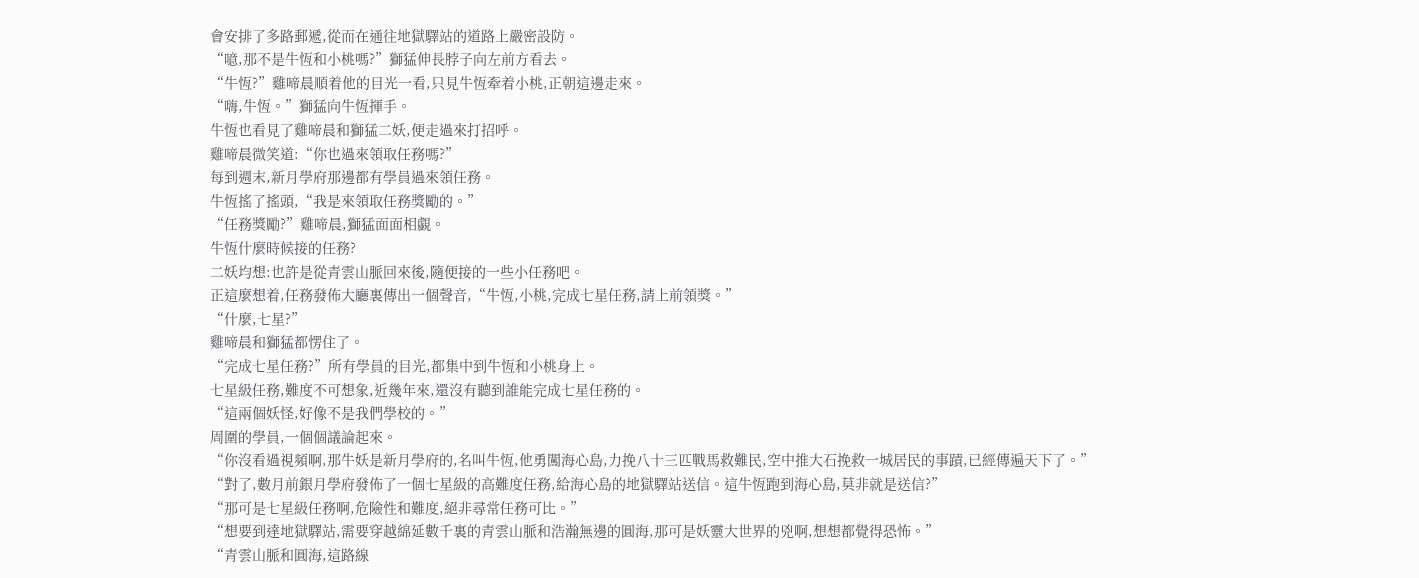會安排了多路郵遞,從而在通往地獄驛站的道路上嚴密設防。
“噫,那不是牛恆和小桃嗎?”獅猛伸長脖子向左前方看去。
“牛恆?”雞啼晨順着他的目光一看,只見牛恆牽着小桃,正朝這邊走來。
“嗨,牛恆。”獅猛向牛恆揮手。
牛恆也看見了雞啼晨和獅猛二妖,便走過來打招呼。
雞啼晨微笑道:“你也過來領取任務嗎?”
每到週末,新月學府那邊都有學員過來領任務。
牛恆搖了搖頭,“我是來領取任務獎勵的。”
“任務獎勵?”雞啼晨,獅猛面面相覷。
牛恆什麼時候接的任務?
二妖均想:也許是從青雲山脈回來後,隨便接的一些小任務吧。
正這麼想着,任務發佈大廳裏傳出一個聲音,“牛恆,小桃,完成七星任務,請上前領獎。”
“什麼,七星?”
雞啼晨和獅猛都愣住了。
“完成七星任務?”所有學員的目光,都集中到牛恆和小桃身上。
七星級任務,難度不可想象,近幾年來,還沒有聽到誰能完成七星任務的。
“這兩個妖怪,好像不是我們學校的。”
周圍的學員,一個個議論起來。
“你沒看過視頻啊,那牛妖是新月學府的,名叫牛恆,他勇闖海心島,力挽八十三匹戰馬救難民,空中推大石挽救一城居民的事蹟,已經傳遍天下了。”
“對了,數月前銀月學府發佈了一個七星級的高難度任務,給海心島的地獄驛站送信。這牛恆跑到海心島,莫非就是送信?”
“那可是七星級任務啊,危險性和難度,絕非尋常任務可比。”
“想要到達地獄驛站,需要穿越綿延數千裏的青雲山脈和浩瀚無邊的圓海,那可是妖靈大世界的兇啊,想想都覺得恐怖。”
“青雲山脈和圓海,這路線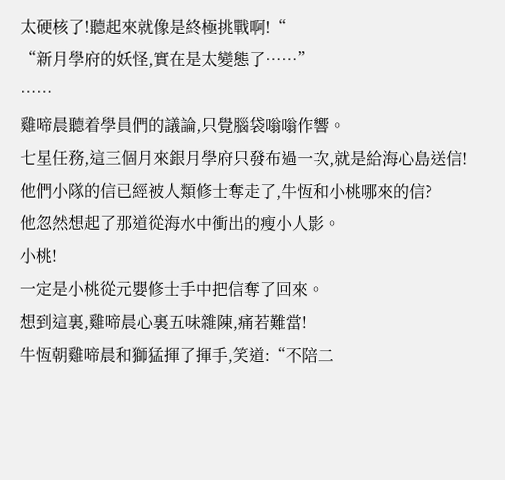太硬核了!聽起來就像是終極挑戰啊!“
“新月學府的妖怪,實在是太變態了……”
……
雞啼晨聽着學員們的議論,只覺腦袋嗡嗡作響。
七星任務,這三個月來銀月學府只發布過一次,就是給海心島送信!
他們小隊的信已經被人類修士奪走了,牛恆和小桃哪來的信?
他忽然想起了那道從海水中衝出的瘦小人影。
小桃!
一定是小桃從元嬰修士手中把信奪了回來。
想到這裏,雞啼晨心裏五味雜陳,痛若難當!
牛恆朝雞啼晨和獅猛揮了揮手,笑道:“不陪二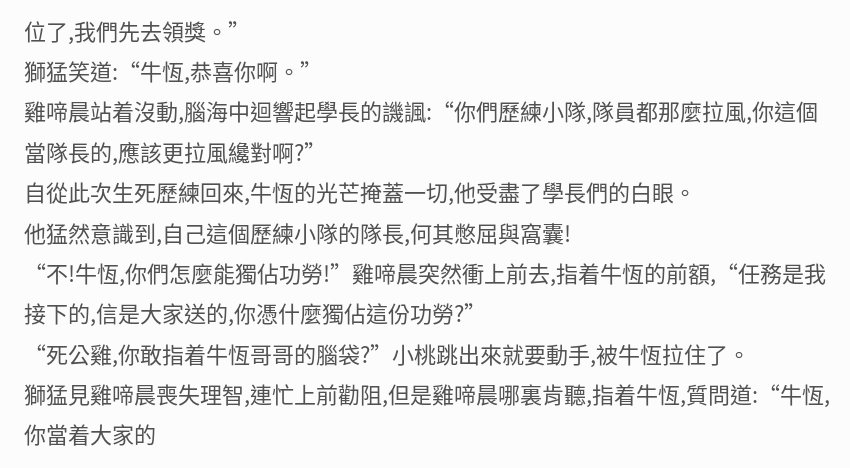位了,我們先去領獎。”
獅猛笑道:“牛恆,恭喜你啊。”
雞啼晨站着沒動,腦海中迴響起學長的譏諷:“你們歷練小隊,隊員都那麼拉風,你這個當隊長的,應該更拉風纔對啊?”
自從此次生死歷練回來,牛恆的光芒掩蓋一切,他受盡了學長們的白眼。
他猛然意識到,自己這個歷練小隊的隊長,何其憋屈與窩囊!
“不!牛恆,你們怎麼能獨佔功勞!”雞啼晨突然衝上前去,指着牛恆的前額,“任務是我接下的,信是大家送的,你憑什麼獨佔這份功勞?”
“死公雞,你敢指着牛恆哥哥的腦袋?”小桃跳出來就要動手,被牛恆拉住了。
獅猛見雞啼晨喪失理智,連忙上前勸阻,但是雞啼晨哪裏肯聽,指着牛恆,質問道:“牛恆,你當着大家的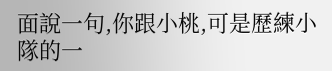面說一句,你跟小桃,可是歷練小隊的一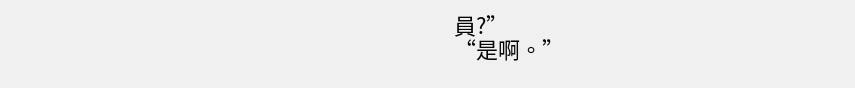員?”
“是啊。”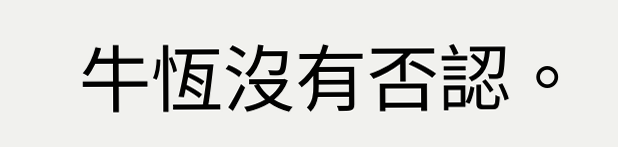牛恆沒有否認。